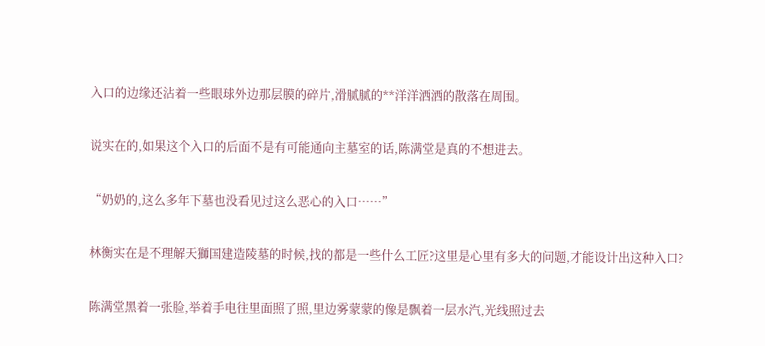入口的边缘还沾着一些眼球外边那层膜的碎片,滑腻腻的**洋洋洒洒的散落在周围。

说实在的,如果这个入口的后面不是有可能通向主墓室的话,陈满堂是真的不想进去。

“奶奶的,这么多年下墓也没看见过这么恶心的入口……”

林衡实在是不理解天獅国建造陵墓的时候,找的都是一些什么工匠?这里是心里有多大的问题,才能设计出这种入口?

陈满堂黑着一张脸,举着手电往里面照了照,里边雾蒙蒙的像是飘着一层水汽,光线照过去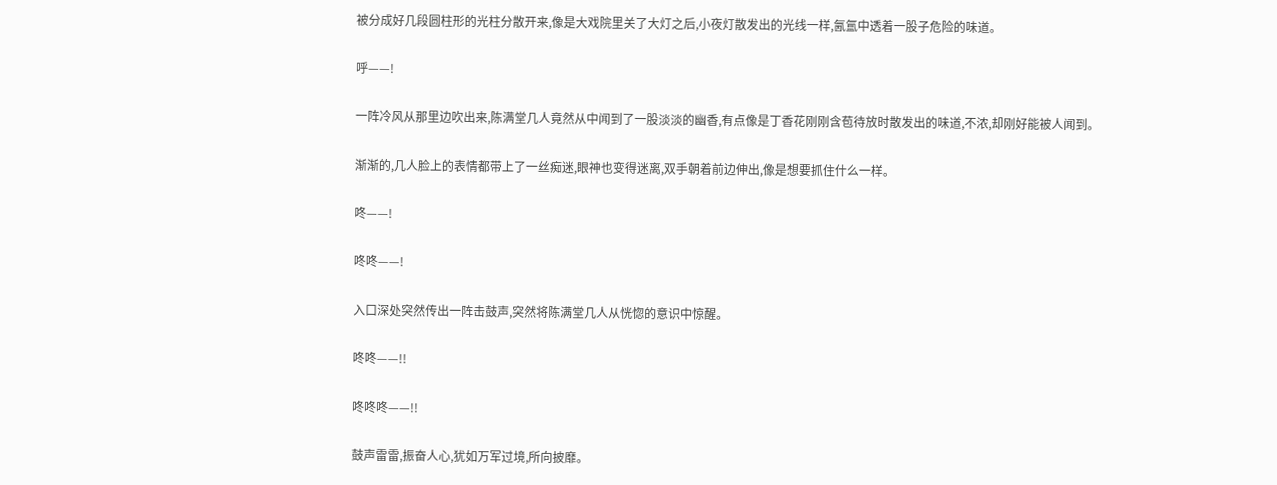被分成好几段圆柱形的光柱分散开来,像是大戏院里关了大灯之后,小夜灯散发出的光线一样,氤氲中透着一股子危险的味道。

呼——!

一阵冷风从那里边吹出来,陈满堂几人竟然从中闻到了一股淡淡的幽香,有点像是丁香花刚刚含苞待放时散发出的味道,不浓,却刚好能被人闻到。

渐渐的,几人脸上的表情都带上了一丝痴迷,眼神也变得迷离,双手朝着前边伸出,像是想要抓住什么一样。

咚——!

咚咚——!

入口深处突然传出一阵击鼓声,突然将陈满堂几人从恍惚的意识中惊醒。

咚咚——!!

咚咚咚——!!

鼓声雷雷,振奋人心,犹如万军过境,所向披靡。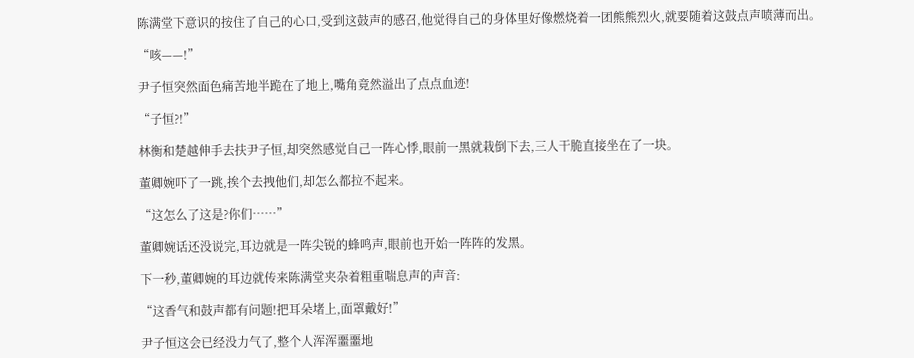陈满堂下意识的按住了自己的心口,受到这鼓声的感召,他觉得自己的身体里好像燃烧着一团熊熊烈火,就要随着这鼓点声喷薄而出。

“咳——!”

尹子恒突然面色痛苦地半跪在了地上,嘴角竟然溢出了点点血迹!

“子恒?!”

林衡和楚越伸手去扶尹子恒,却突然感觉自己一阵心悸,眼前一黑就栽倒下去,三人干脆直接坐在了一块。

董卿婉吓了一跳,挨个去拽他们,却怎么都拉不起来。

“这怎么了这是?你们……”

董卿婉话还没说完,耳边就是一阵尖锐的蜂鸣声,眼前也开始一阵阵的发黑。

下一秒,董卿婉的耳边就传来陈满堂夹杂着粗重喘息声的声音:

“这香气和鼓声都有问题!把耳朵堵上,面罩戴好!”

尹子恒这会已经没力气了,整个人浑浑噩噩地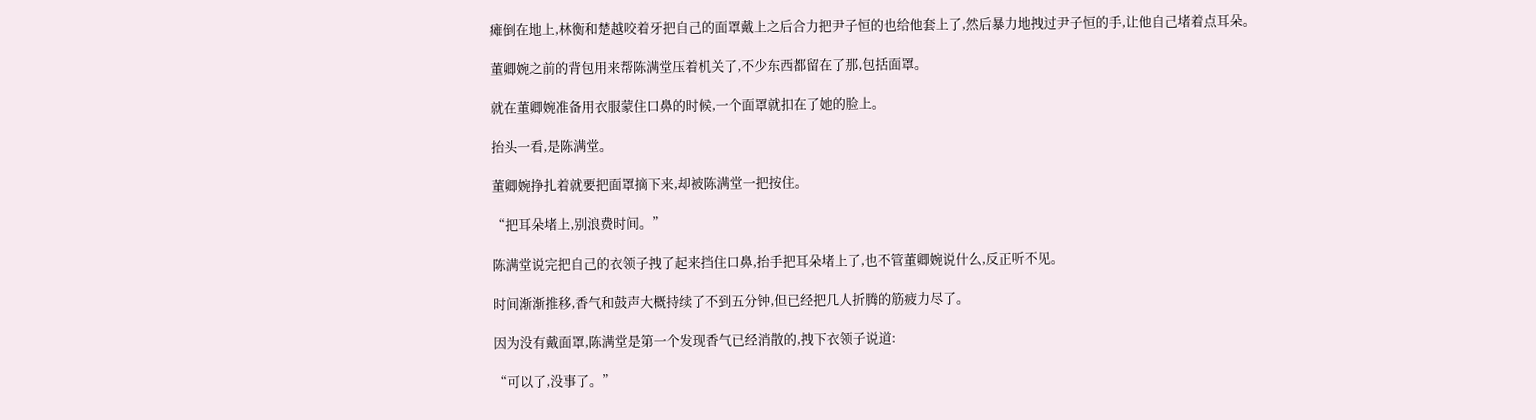瘫倒在地上,林衡和楚越咬着牙把自己的面罩戴上之后合力把尹子恒的也给他套上了,然后暴力地拽过尹子恒的手,让他自己堵着点耳朵。

董卿婉之前的背包用来帮陈满堂压着机关了,不少东西都留在了那,包括面罩。

就在董卿婉准备用衣服蒙住口鼻的时候,一个面罩就扣在了她的脸上。

抬头一看,是陈满堂。

董卿婉挣扎着就要把面罩摘下来,却被陈满堂一把按住。

“把耳朵堵上,别浪费时间。”

陈满堂说完把自己的衣领子拽了起来挡住口鼻,抬手把耳朵堵上了,也不管董卿婉说什么,反正听不见。

时间渐渐推移,香气和鼓声大概持续了不到五分钟,但已经把几人折腾的筋疲力尽了。

因为没有戴面罩,陈满堂是第一个发现香气已经消散的,拽下衣领子说道:

“可以了,没事了。”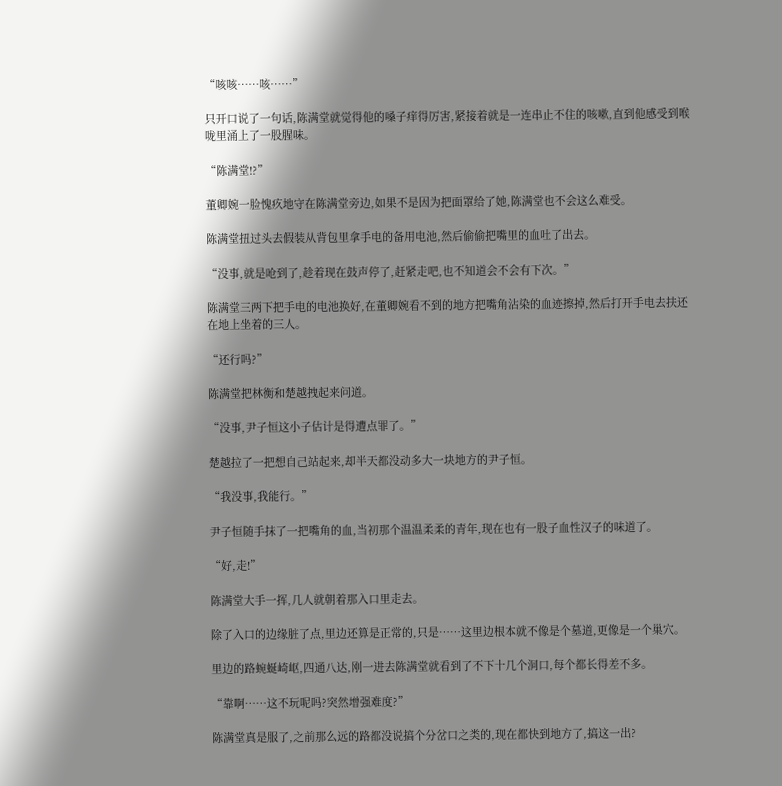“咳咳……咳……”

只开口说了一句话,陈满堂就觉得他的嗓子痒得厉害,紧接着就是一连串止不住的咳嗽,直到他感受到喉咙里涌上了一股腥味。

“陈满堂!?”

董卿婉一脸愧疚地守在陈满堂旁边,如果不是因为把面罩给了她,陈满堂也不会这么难受。

陈满堂扭过头去假装从背包里拿手电的备用电池,然后偷偷把嘴里的血吐了出去。

“没事,就是呛到了,趁着现在鼓声停了,赶紧走吧,也不知道会不会有下次。”

陈满堂三两下把手电的电池换好,在董卿婉看不到的地方把嘴角沾染的血迹擦掉,然后打开手电去扶还在地上坐着的三人。

“还行吗?”

陈满堂把林衡和楚越拽起来问道。

“没事,尹子恒这小子估计是得遭点罪了。”

楚越拉了一把想自己站起来,却半天都没动多大一块地方的尹子恒。

“我没事,我能行。”

尹子恒随手抹了一把嘴角的血,当初那个温温柔柔的青年,现在也有一股子血性汉子的味道了。

“好,走!”

陈满堂大手一挥,几人就朝着那入口里走去。

除了入口的边缘脏了点,里边还算是正常的,只是……这里边根本就不像是个墓道,更像是一个巢穴。

里边的路蜿蜒崎岖,四通八达,刚一进去陈满堂就看到了不下十几个洞口,每个都长得差不多。

“靠啊……这不玩呢吗?突然增强难度?”

陈满堂真是服了,之前那么远的路都没说搞个分岔口之类的,现在都快到地方了,搞这一出?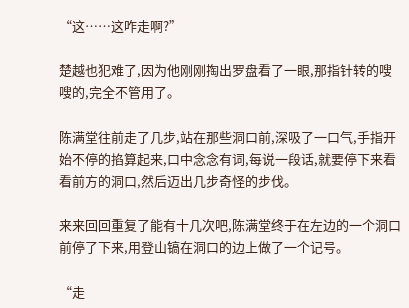“这……这咋走啊?”

楚越也犯难了,因为他刚刚掏出罗盘看了一眼,那指针转的嗖嗖的,完全不管用了。

陈满堂往前走了几步,站在那些洞口前,深吸了一口气,手指开始不停的掐算起来,口中念念有词,每说一段话,就要停下来看看前方的洞口,然后迈出几步奇怪的步伐。

来来回回重复了能有十几次吧,陈满堂终于在左边的一个洞口前停了下来,用登山镐在洞口的边上做了一个记号。

“走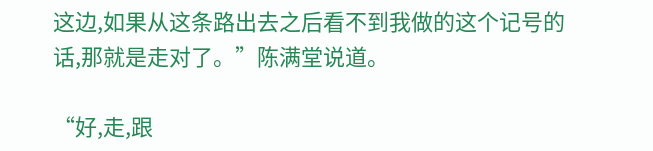这边,如果从这条路出去之后看不到我做的这个记号的话,那就是走对了。”陈满堂说道。

“好,走,跟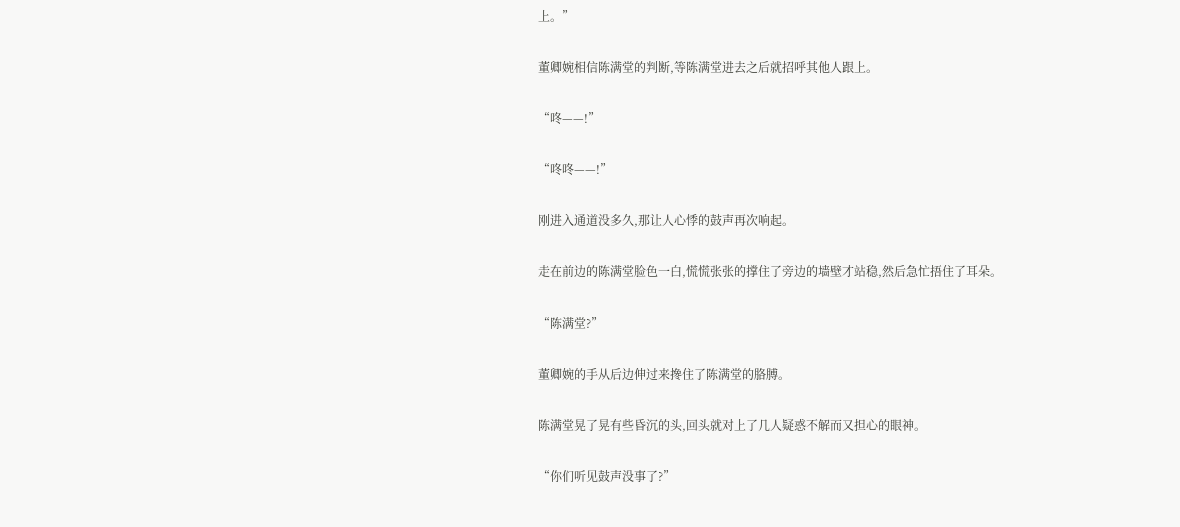上。”

董卿婉相信陈满堂的判断,等陈满堂进去之后就招呼其他人跟上。

“咚——!”

“咚咚——!”

刚进入通道没多久,那让人心悸的鼓声再次响起。

走在前边的陈满堂脸色一白,慌慌张张的撑住了旁边的墙壁才站稳,然后急忙捂住了耳朵。

“陈满堂?”

董卿婉的手从后边伸过来搀住了陈满堂的胳膊。

陈满堂晃了晃有些昏沉的头,回头就对上了几人疑惑不解而又担心的眼神。

“你们听见鼓声没事了?”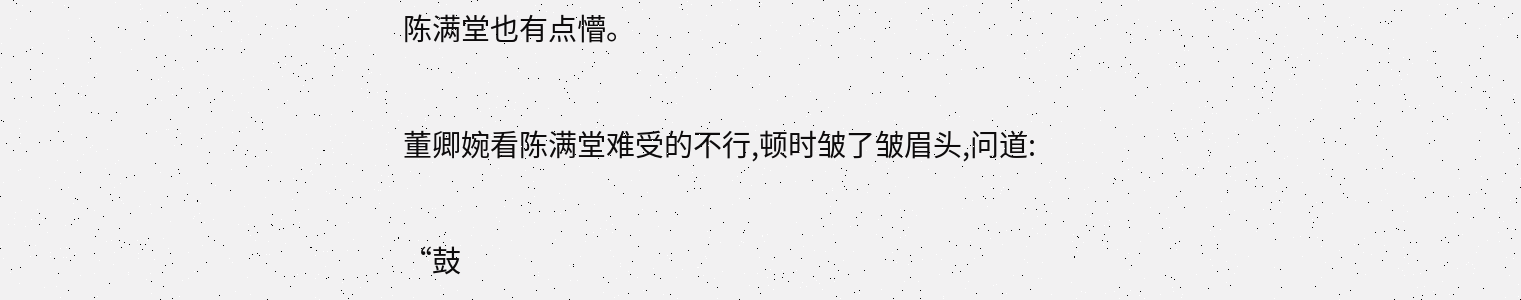陈满堂也有点懵。

董卿婉看陈满堂难受的不行,顿时皱了皱眉头,问道:

“鼓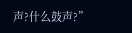声?什么鼓声?”